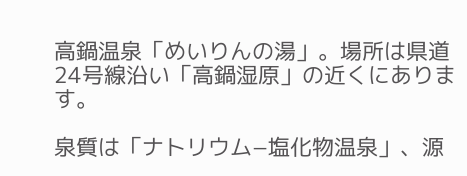高鍋温泉「めいりんの湯」。場所は県道24号線沿い「高鍋湿原」の近くにあります。

泉質は「ナトリウム−塩化物温泉」、源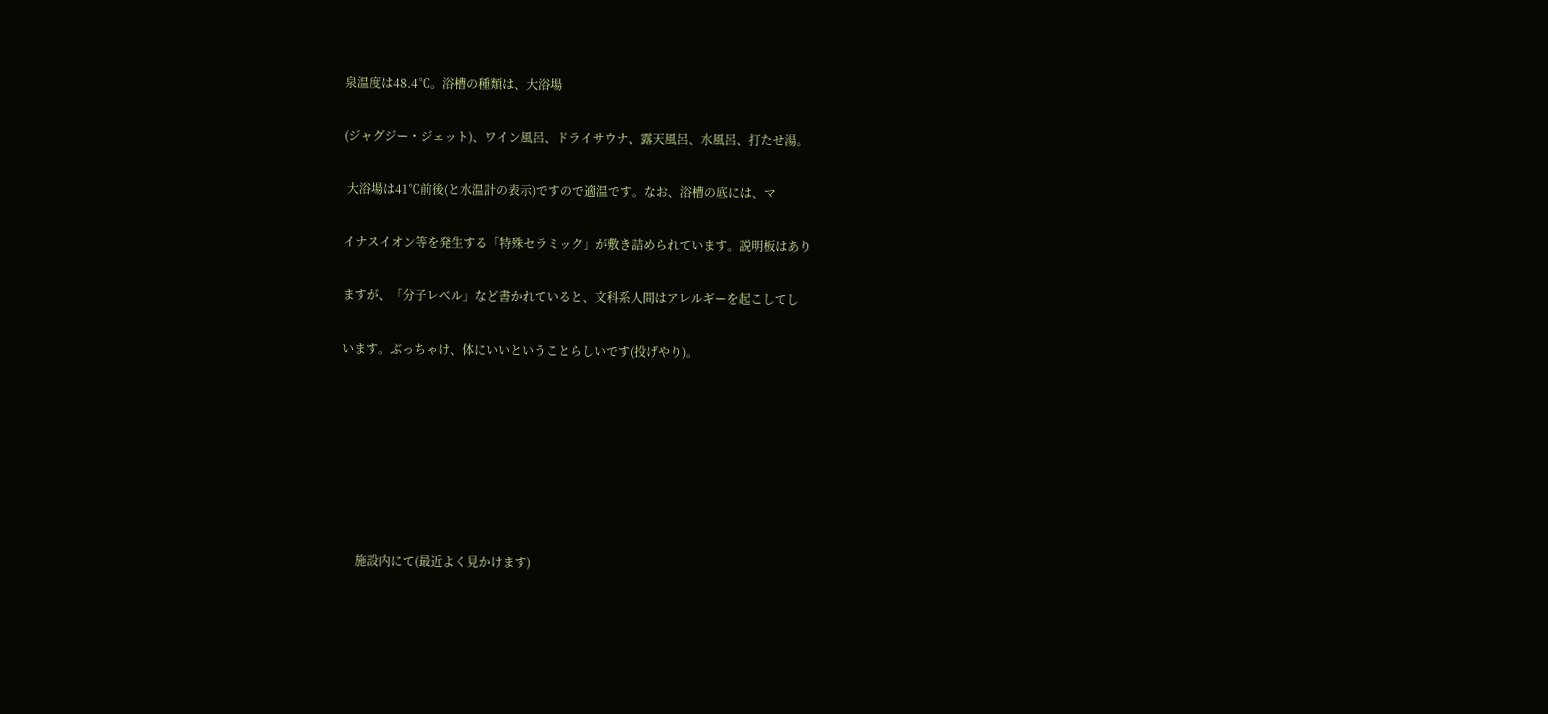泉温度は48.4℃。浴槽の種類は、大浴場

(ジャグジー・ジェット)、ワイン風呂、ドライサウナ、露天風呂、水風呂、打たせ湯。

 大浴場は41℃前後(と水温計の表示)ですので適温です。なお、浴槽の底には、マ

イナスイオン等を発生する「特殊セラミック」が敷き詰められています。説明板はあり

ますが、「分子レベル」など書かれていると、文科系人間はアレルギーを起こしてし

います。ぶっちゃけ、体にいいということらしいです(投げやり)。







     施設内にて(最近よく見かけます)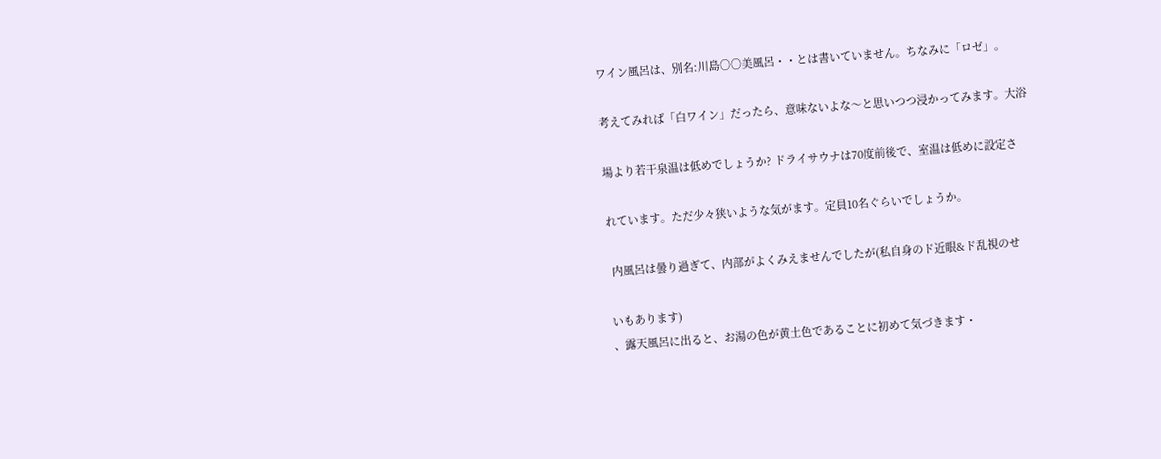ワイン風呂は、別名:川島○○美風呂・・とは書いていません。ちなみに「ロゼ」。

考えてみれば「白ワイン」だったら、意味ないよな〜と思いつつ浸かってみます。大浴

場より若干泉温は低めでしょうか? ドライサウナは70度前後で、室温は低めに設定さ

れています。ただ少々狭いような気がます。定員10名ぐらいでしょうか。

 内風呂は曇り過ぎて、内部がよくみえませんでしたが(私自身のド近眼&ド乱視のせ

いもあります)
、露天風呂に出ると、お湯の色が黄土色であることに初めて気づきます・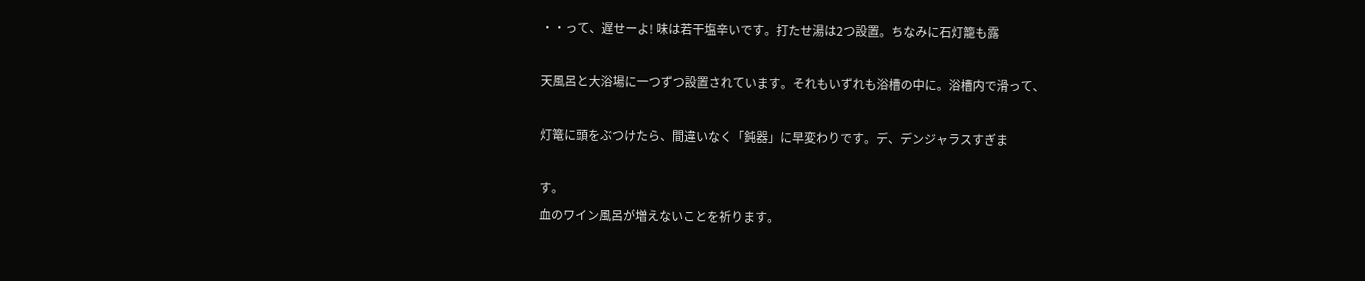・・って、遅せーよ! 味は若干塩辛いです。打たせ湯は2つ設置。ちなみに石灯籠も露

天風呂と大浴場に一つずつ設置されています。それもいずれも浴槽の中に。浴槽内で滑って、

灯篭に頭をぶつけたら、間違いなく「鈍器」に早変わりです。デ、デンジャラスすぎま

す。
血のワイン風呂が増えないことを祈ります。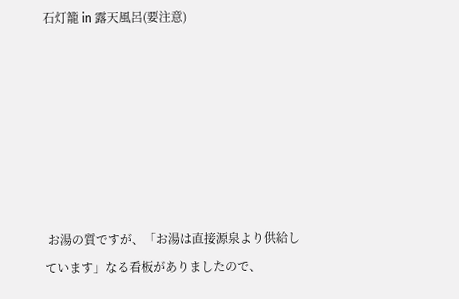石灯籠 in 露天風呂(要注意)







 お湯の質ですが、「お湯は直接源泉より供給しています」なる看板がありましたので、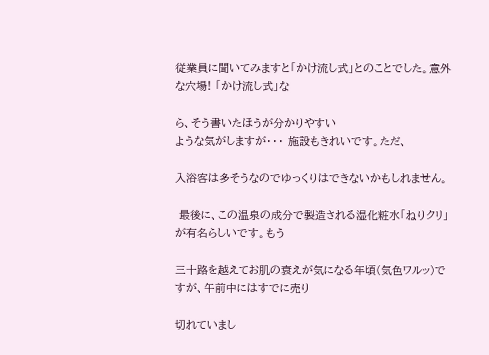従業員に聞いてみますと「かけ流し式」とのことでした。意外な穴場! 「かけ流し式」な

ら、そう書いたほうが分かりやすい
ような気がしますが・・・ 施設もきれいです。ただ、

入浴客は多そうなのでゆっくりはできないかもしれません。

 最後に、この温泉の成分で製造される湿化粧水「ねりクリ」が有名らしいです。もう

三十路を越えてお肌の衰えが気になる年頃(気色ワルッ)ですが、午前中にはすでに売り

切れていまし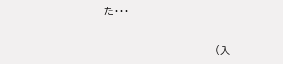た・・・


                                     (入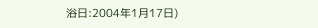浴日:2004年1月17日)